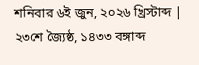শনিবার ৬ই জুন, ২০২৬ খ্রিস্টাব্দ | ২৩শে জ্যৈষ্ঠ, ১৪৩৩ বঙ্গাব্দ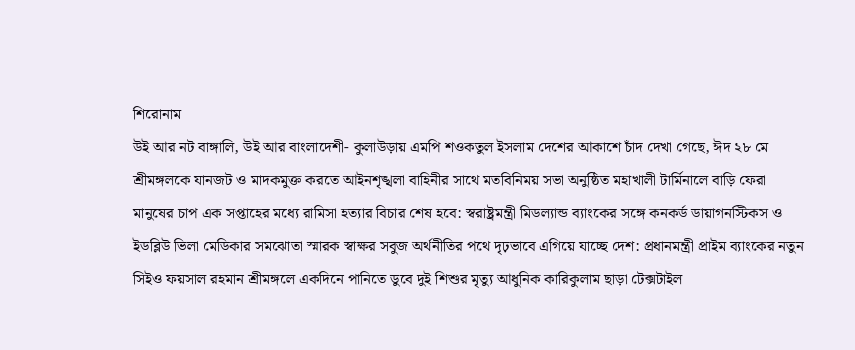শিরোনাম
উই আর নট বাঙ্গালি, উই আর বাংলাদেশী- কুলাউড়ায় এমপি শওকতুল ইসলাম দেশের আকাশে চাঁদ দেখা গেছে, ঈদ ২৮ মে শ্রীমঙ্গলকে যানজট ও মাদকমুক্ত করতে আইনশৃঙ্খলা বাহিনীর সাথে মতবিনিময় সভা অনুষ্ঠিত মহাখালী টার্মিনালে বাড়ি ফেরা মানুষের চাপ এক সপ্তাহের মধ্যে রামিসা হত্যার বিচার শেষ হবে: স্বরাষ্ট্রমন্ত্রী মিডল্যান্ড ব্যাংকের সঙ্গে কনকর্ড ডায়াগনস্টিকস ও ইডব্লিউ ভিলা মেডিকার সমঝোতা স্মারক স্বাক্ষর সবুজ অর্থনীতির পথে দৃঢ়ভাবে এগিয়ে যাচ্ছে দেশ: প্রধানমন্ত্রী প্রাইম ব্যাংকের নতুন সিইও ফয়সাল রহমান শ্রীমঙ্গলে একদিনে পানিতে ডুবে দুই শিশুর মৃত্যু আধুনিক কারিকুলাম ছাড়া টেক্সটাইল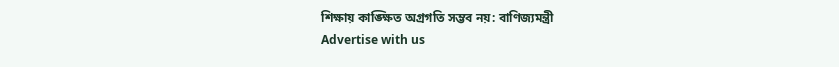শিক্ষায় কাঙ্ক্ষিত অগ্রগতি সম্ভব নয়: বাণিজ্যমন্ত্রী
Advertise with us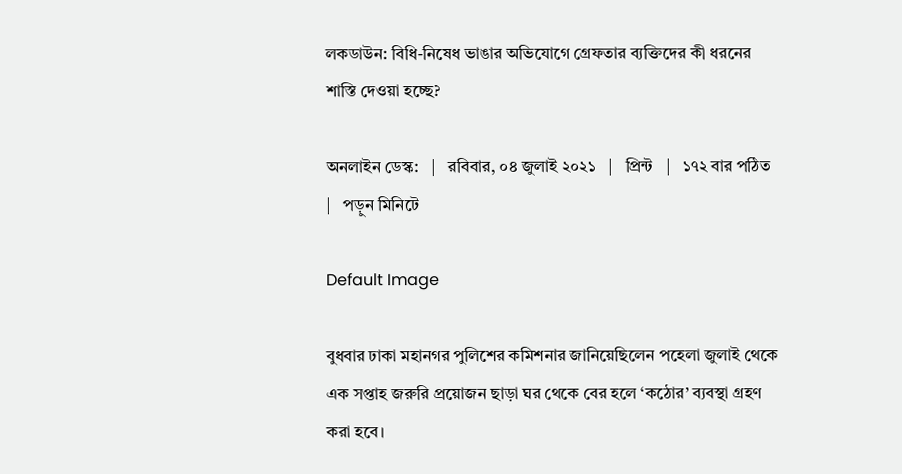লকডাউন: বিধি-নিষেধ ভাঙার অভিযোগে গ্রেফতার ব্যক্তিদের কী ধরনের শাস্তি দেওয়া হচ্ছে?

অনলাইন ডেস্ক:   |   রবিবার, ০৪ জুলাই ২০২১   |   প্রিন্ট   |   ১৭২ বার পঠিত   |   পড়ুন মিনিটে

Default Image

বুধবার ঢাকা মহানগর পুলিশের কমিশনার জানিয়েছিলেন পহেলা জুলাই থেকে এক সপ্তাহ জরুরি প্রয়োজন ছাড়া ঘর থেকে বের হলে ‘কঠোর’ ব্যবস্থা গ্রহণ করা হবে।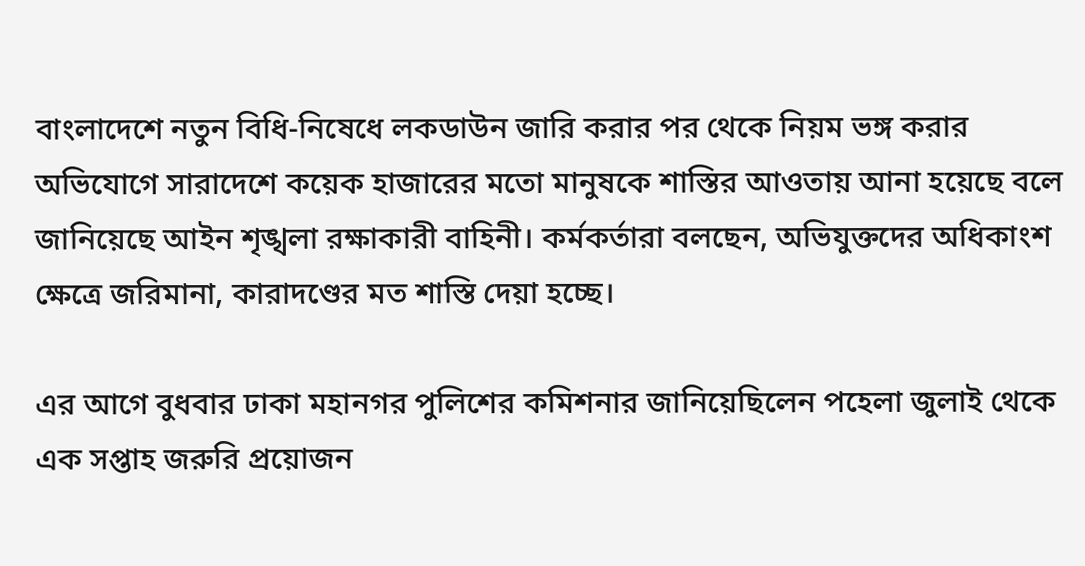বাংলাদেশে নতুন বিধি-নিষেধে লকডাউন জারি করার পর থেকে নিয়ম ভঙ্গ করার অভিযোগে সারাদেশে কয়েক হাজারের মতো মানুষকে শাস্তির আওতায় আনা হয়েছে বলে জানিয়েছে আইন শৃঙ্খলা রক্ষাকারী বাহিনী। কর্মকর্তারা বলছেন, অভিযুক্তদের অধিকাংশ ক্ষেত্রে জরিমানা, কারাদণ্ডের মত শাস্তি দেয়া হচ্ছে।

এর আগে বুধবার ঢাকা মহানগর পুলিশের কমিশনার জানিয়েছিলেন পহেলা জুলাই থেকে এক সপ্তাহ জরুরি প্রয়োজন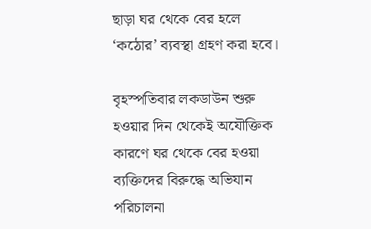ছাড়া ঘর থেকে বের হলে ‘কঠোর’ ব্যবস্থা গ্রহণ করা হবে।

বৃহস্পতিবার লকডাউন শুরু হওয়ার দিন থেকেই অযৌক্তিক কারণে ঘর থেকে বের হওয়া ব্যক্তিদের বিরুদ্ধে অভিযান পরিচালনা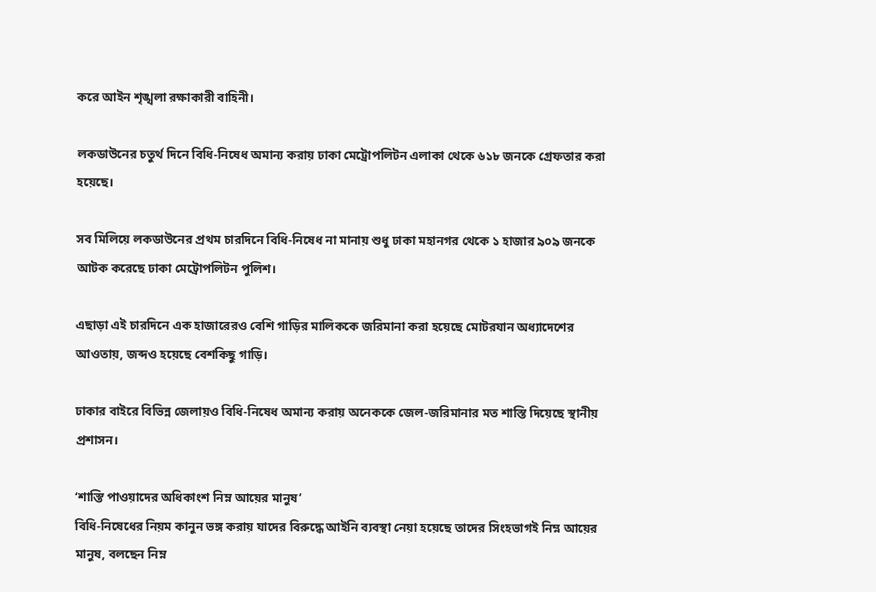করে আইন শৃঙ্খলা রক্ষাকারী বাহিনী।

লকডাউনের চতুর্থ দিনে বিধি-নিষেধ অমান্য করায় ঢাকা মেট্রোপলিটন এলাকা থেকে ৬১৮ জনকে গ্রেফতার করা হয়েছে।

সব মিলিয়ে লকডাউনের প্রথম চারদিনে বিধি-নিষেধ না মানায় শুধু ঢাকা মহানগর থেকে ১ হাজার ৯০৯ জনকে আটক করেছে ঢাকা মেট্রোপলিটন পুলিশ।

এছাড়া এই চারদিনে এক হাজারেরও বেশি গাড়ির মালিককে জরিমানা করা হয়েছে মোটরযান অধ্যাদেশের আওতায়, জব্দও হয়েছে বেশকিছু গাড়ি।

ঢাকার বাইরে বিভিন্ন জেলায়ও বিধি-নিষেধ অমান্য করায় অনেককে জেল-জরিমানার মত শাস্তি দিয়েছে স্থানীয় প্রশাসন।

‘শাস্তি পাওয়াদের অধিকাংশ নিম্ন আয়ের মানুষ’
বিধি-নিষেধের নিয়ম কানুন ভঙ্গ করায় যাদের বিরুদ্ধে আইনি ব্যবস্থা নেয়া হয়েছে তাদের সিংহভাগই নিম্ন আয়ের মানুষ, বলছেন নিম্ন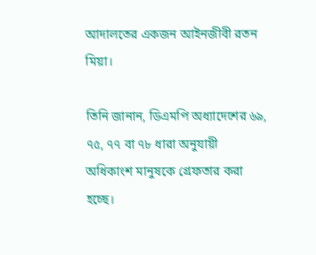আদালতের একজন আইনজীবী রতন মিয়া।

তিনি জানান, ডিএমপি অধ্যাদেশের ৬৯, ৭৫, ৭৭ বা ৭৮ ধারা অনুযায়ী অধিকাংশ মানুষকে গ্রেফতার করা হচ্ছে।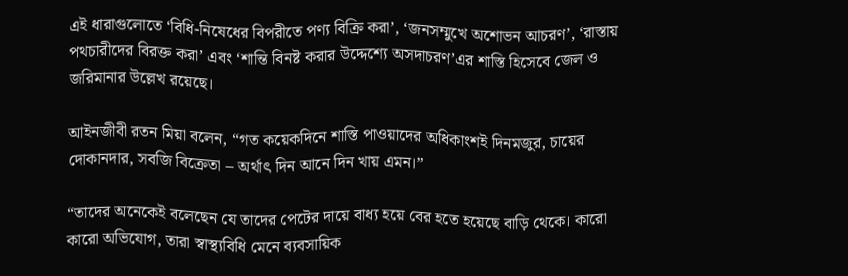এই ধারাগুলোতে ‘বিধি-নিষেধের বিপরীতে পণ্য বিক্রি করা’, ‘জনসম্মুখে অশোভন আচরণ’, ‘রাস্তায় পথচারীদের বিরক্ত করা’ এবং ‘শান্তি বিনষ্ট করার উদ্দেশ্যে অসদাচরণ’এর শাস্তি হিসেবে জেল ও জরিমানার উল্লেখ রয়েছে।

আইনজীবী রতন মিয়া বলেন, “গত কয়েকদিনে শাস্তি পাওয়াদের অধিকাংশই দিনমজুর, চায়ের দোকানদার, সবজি বিক্রেতা – অর্থাৎ দিন আনে দিন খায় এমন।”

“তাদের অনেকেই বলেছেন যে তাদের পেটের দায়ে বাধ্য হয়ে বের হতে হয়েছে বাড়ি থেকে। কারো কারো অভিযোগ, তারা স্বাস্থ্যবিধি মেনে ব্যবসায়িক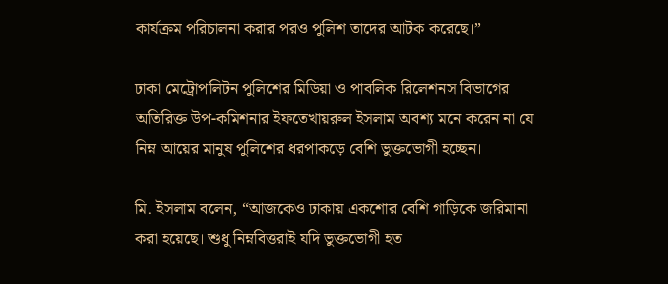কার্যক্রম পরিচালনা করার পরও পুলিশ তাদের আটক করেছে।”

ঢাকা মেট্রোপলিটন পুলিশের মিডিয়া ও পাবলিক রিলেশনস বিভাগের অতিরিক্ত উপ-কমিশনার ইফতেখায়রুল ইসলাম অবশ্য মনে করেন না যে নিম্ন আয়ের মানুষ পুলিশের ধরপাকড়ে বেশি ভুক্তভোগী হচ্ছেন।

মি. ইসলাম বলেন, “আজকেও ঢাকায় একশোর বেশি গাড়িকে জরিমানা করা হয়েছে। শুধু নিম্নবিত্তরাই যদি ভুক্তভোগী হত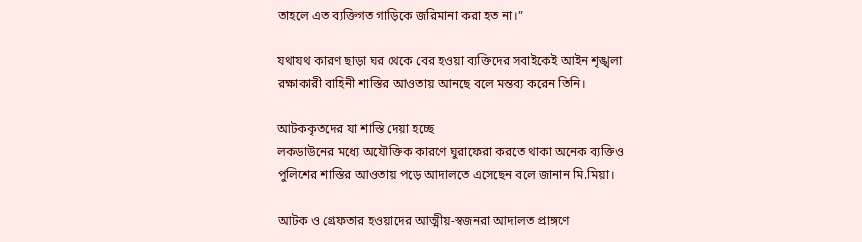তাহলে এত ব্যক্তিগত গাড়িকে জরিমানা করা হত না।”

যথাযথ কারণ ছাড়া ঘর থেকে বের হওয়া ব্যক্তিদের সবাইকেই আইন শৃঙ্খলা রক্ষাকারী বাহিনী শাস্তির আওতায় আনছে বলে মন্তব্য করেন তিনি।

আটককৃতদের যা শাস্তি দেয়া হচ্ছে
লকডাউনের মধ্যে অযৌক্তিক কারণে ঘুরাফেরা করতে থাকা অনেক ব্যক্তিও পুলিশের শাস্তির আওতায় পড়ে আদালতে এসেছেন বলে জানান মি.মিয়া।

আটক ও গ্রেফতার হওয়াদের আত্মীয়-স্বজনরা আদালত প্রাঙ্গণে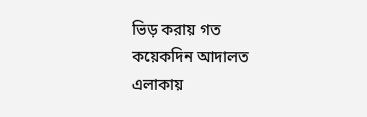ভিড় করায় গত কয়েকদিন আদালত এলাকায়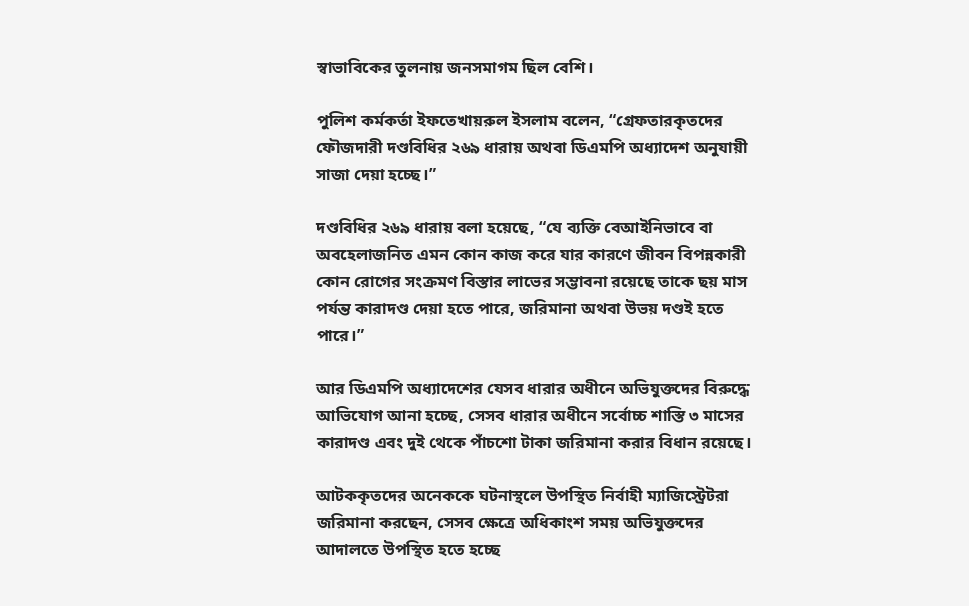স্বাভাবিকের তুলনায় জনসমাগম ছিল বেশি।

পুলিশ কর্মকর্তা ইফতেখায়রুল ইসলাম বলেন, “গ্রেফতারকৃতদের ফৌজদারী দণ্ডবিধির ২৬৯ ধারায় অথবা ডিএমপি অধ্যাদেশ অনুযায়ী সাজা দেয়া হচ্ছে।”

দণ্ডবিধির ২৬৯ ধারায় বলা হয়েছে, “যে ব্যক্তি বেআইনিভাবে বা অবহেলাজনিত এমন কোন কাজ করে যার কারণে জীবন বিপন্নকারী কোন রোগের সংক্রমণ বিস্তার লাভের সম্ভাবনা রয়েছে তাকে ছয় মাস পর্যন্ত কারাদণ্ড দেয়া হতে পারে, জরিমানা অথবা উভয় দণ্ডই হতে পারে।”

আর ডিএমপি অধ্যাদেশের যেসব ধারার অধীনে অভিযুক্তদের বিরুদ্ধে আভিযোগ আনা হচ্ছে, সেসব ধারার অধীনে সর্বোচ্চ শাস্তি ৩ মাসের কারাদণ্ড এবং দুই থেকে পাঁচশো টাকা জরিমানা করার বিধান রয়েছে।

আটককৃতদের অনেককে ঘটনাস্থলে উপস্থিত নির্বাহী ম্যাজিস্ট্রেটরা জরিমানা করছেন, সেসব ক্ষেত্রে অধিকাংশ সময় অভিযুক্তদের আদালতে উপস্থিত হতে হচ্ছে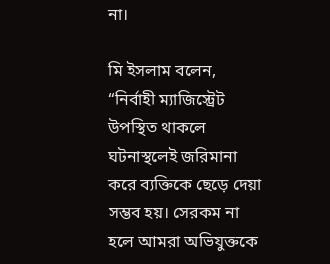না।

মি ইসলাম বলেন, “নির্বাহী ম্যাজিস্ট্রেট উপস্থিত থাকলে ঘটনাস্থলেই জরিমানা করে ব্যক্তিকে ছেড়ে দেয়া সম্ভব হয়। সেরকম না হলে আমরা অভিযুক্তকে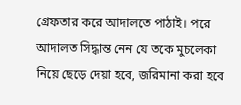গ্রেফতার করে আদালতে পাঠাই। পরে আদালত সিদ্ধান্ত নেন যে তকে মুচলেকা নিয়ে ছেড়ে দেয়া হবে, জরিমানা করা হবে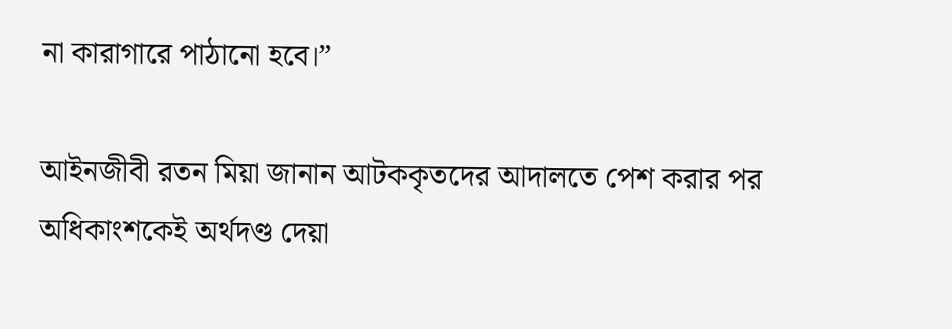না কারাগারে পাঠানো হবে।”

আইনজীবী রতন মিয়া জানান আটককৃতদের আদালতে পেশ করার পর অধিকাংশকেই অর্থদণ্ড দেয়া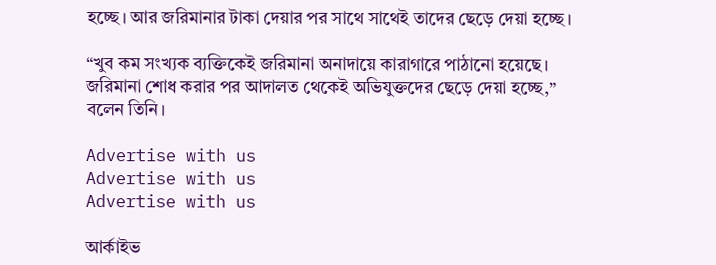হচ্ছে। আর জরিমানার টাকা দেয়ার পর সাথে সাথেই তাদের ছেড়ে দেয়া হচ্ছে।

“খুব কম সংখ্যক ব্যক্তিকেই জরিমানা অনাদায়ে কারাগারে পাঠানো হয়েছে। জরিমানা শোধ করার পর আদালত থেকেই অভিযুক্তদের ছেড়ে দেয়া হচ্ছে,” বলেন তিনি।

Advertise with us
Advertise with us
Advertise with us

আর্কাইভ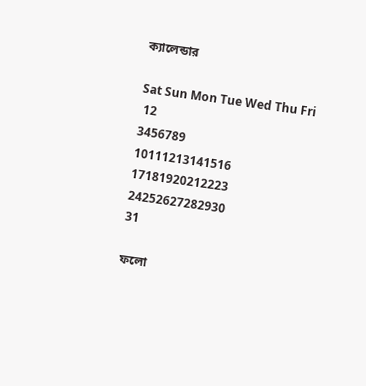ক্যালেন্ডার

Sat Sun Mon Tue Wed Thu Fri
 12
3456789
10111213141516
17181920212223
24252627282930
31

ফলো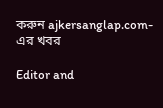করুন ajkersanglap.com-এর খবর

Editor and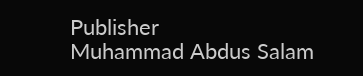Publisher
Muhammad Abdus Salam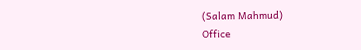(Salam Mahmud)
Office